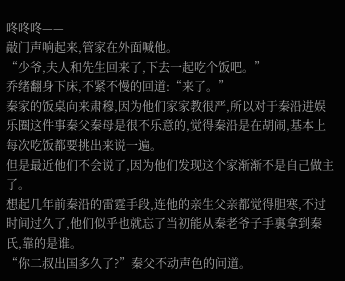咚咚咚——
敲门声响起来,管家在外面喊他。
“少爷,夫人和先生回来了,下去一起吃个饭吧。”
乔绪翻身下床,不紧不慢的回道:“来了。”
秦家的饭桌向来肃穆,因为他们家家教很严,所以对于秦沿进娱乐圈这件事秦父秦母是很不乐意的,觉得秦沿是在胡闹,基本上每次吃饭都要挑出来说一遍。
但是最近他们不会说了,因为他们发现这个家渐渐不是自己做主了。
想起几年前秦沿的雷霆手段,连他的亲生父亲都觉得胆寒,不过时间过久了,他们似乎也就忘了当初能从秦老爷子手裏拿到秦氏,靠的是谁。
“你二叔出国多久了?”秦父不动声色的问道。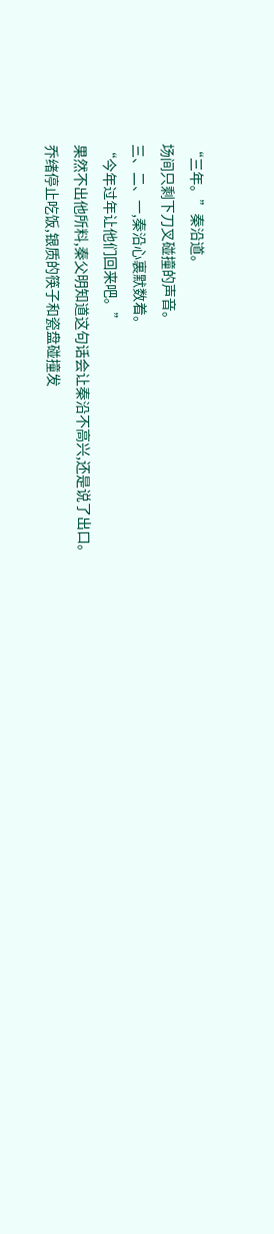“三年。”秦沿道。
场间只剩下刀叉碰撞的声音。
三、二、一,秦沿心裏默数着。
“今年过年让他们回来吧。”
果然不出他所料,秦父明知道这句话会让秦沿不高兴,还是说了出口。
乔绪停止吃饭,银质的筷子和瓷盘碰撞发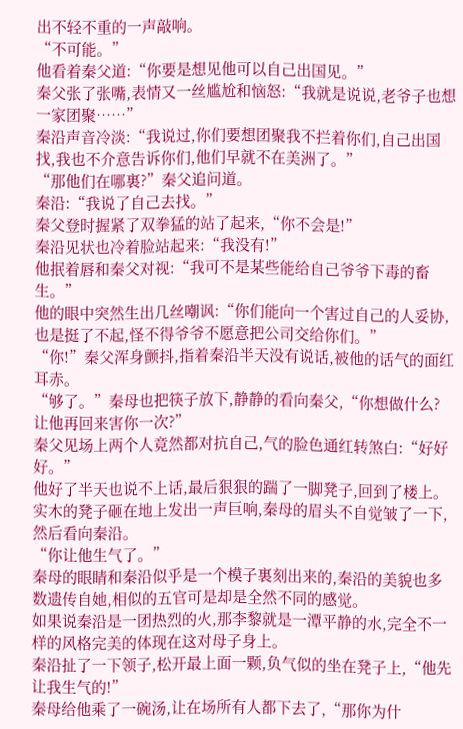出不轻不重的一声敲响。
“不可能。”
他看着秦父道:“你要是想见他可以自己出国见。”
秦父张了张嘴,表情又一丝尴尬和恼怒:“我就是说说,老爷子也想一家团聚……”
秦沿声音冷淡:“我说过,你们要想团聚我不拦着你们,自己出国找,我也不介意告诉你们,他们早就不在美洲了。”
“那他们在哪裏?”秦父追问道。
秦沿:“我说了自己去找。”
秦父登时握紧了双拳猛的站了起来,“你不会是!”
秦沿见状也冷着脸站起来:“我没有!”
他抿着唇和秦父对视:“我可不是某些能给自己爷爷下毒的畜生。”
他的眼中突然生出几丝嘲讽:“你们能向一个害过自己的人妥协,也是挺了不起,怪不得爷爷不愿意把公司交给你们。”
“你!”秦父浑身颤抖,指着秦沿半天没有说话,被他的话气的面红耳赤。
“够了。”秦母也把筷子放下,静静的看向秦父,“你想做什么?让他再回来害你一次?”
秦父见场上两个人竟然都对抗自己,气的脸色通红转煞白:“好好好。”
他好了半天也说不上话,最后狠狠的踹了一脚凳子,回到了楼上。
实木的凳子砸在地上发出一声巨响,秦母的眉头不自觉皱了一下,然后看向秦沿。
“你让他生气了。”
秦母的眼睛和秦沿似乎是一个模子裏刻出来的,秦沿的美貌也多数遗传自她,相似的五官可是却是全然不同的感觉。
如果说秦沿是一团热烈的火,那李黎就是一潭平静的水,完全不一样的风格完美的体现在这对母子身上。
秦沿扯了一下领子,松开最上面一颗,负气似的坐在凳子上,“他先让我生气的!”
秦母给他乘了一碗汤,让在场所有人都下去了,“那你为什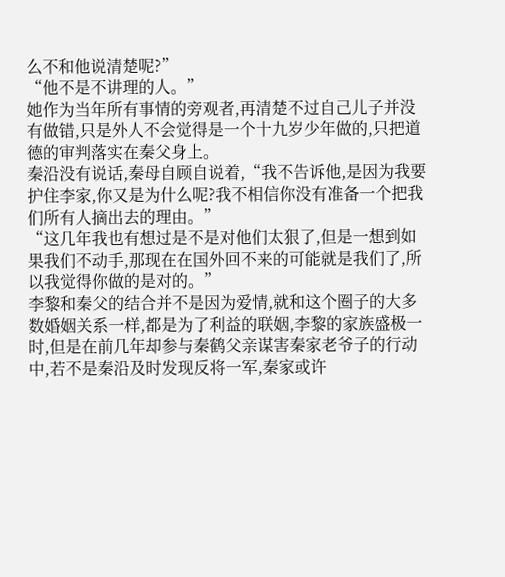么不和他说清楚呢?”
“他不是不讲理的人。”
她作为当年所有事情的旁观者,再清楚不过自己儿子并没有做错,只是外人不会觉得是一个十九岁少年做的,只把道德的审判落实在秦父身上。
秦沿没有说话,秦母自顾自说着,“我不告诉他,是因为我要护住李家,你又是为什么呢?我不相信你没有准备一个把我们所有人摘出去的理由。”
“这几年我也有想过是不是对他们太狠了,但是一想到如果我们不动手,那现在在国外回不来的可能就是我们了,所以我觉得你做的是对的。”
李黎和秦父的结合并不是因为爱情,就和这个圈子的大多数婚姻关系一样,都是为了利益的联姻,李黎的家族盛极一时,但是在前几年却参与秦鹤父亲谋害秦家老爷子的行动中,若不是秦沿及时发现反将一军,秦家或许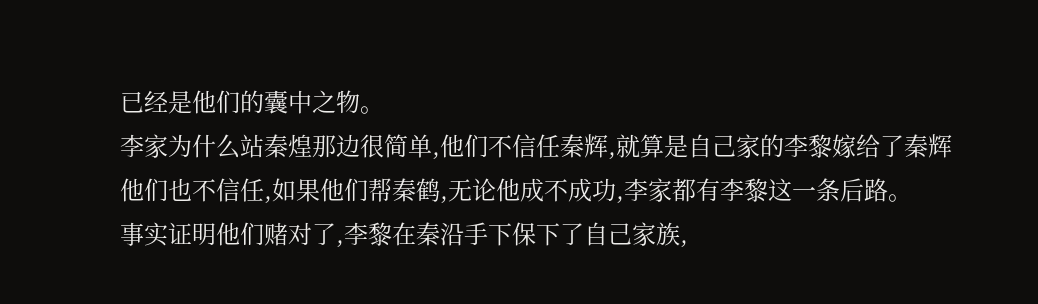已经是他们的囊中之物。
李家为什么站秦煌那边很简单,他们不信任秦辉,就算是自己家的李黎嫁给了秦辉他们也不信任,如果他们帮秦鹤,无论他成不成功,李家都有李黎这一条后路。
事实证明他们赌对了,李黎在秦沿手下保下了自己家族,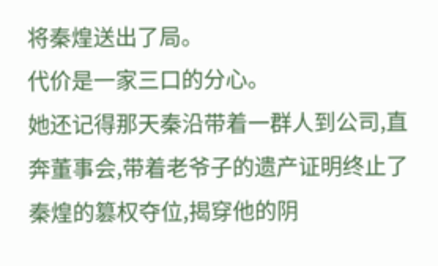将秦煌送出了局。
代价是一家三口的分心。
她还记得那天秦沿带着一群人到公司,直奔董事会,带着老爷子的遗产证明终止了秦煌的篡权夺位,揭穿他的阴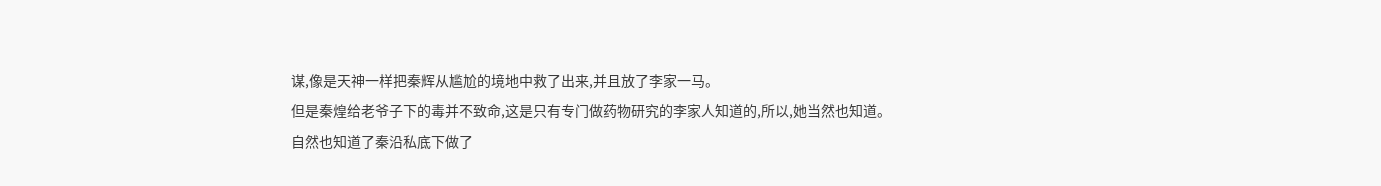谋,像是天神一样把秦辉从尴尬的境地中救了出来,并且放了李家一马。
但是秦煌给老爷子下的毒并不致命,这是只有专门做药物研究的李家人知道的,所以,她当然也知道。
自然也知道了秦沿私底下做了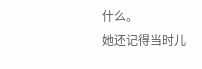什么。
她还记得当时儿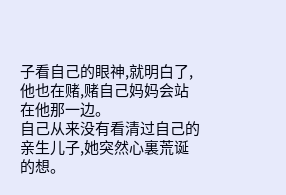子看自己的眼神,就明白了,他也在赌,赌自己妈妈会站在他那一边。
自己从来没有看清过自己的亲生儿子,她突然心裏荒诞的想。